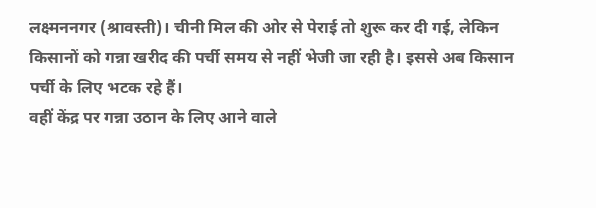लक्ष्मननगर (श्रावस्ती)। चीनी मिल की ओर से पेराई तो शुरू कर दी गई, लेकिन किसानों को गन्ना खरीद की पर्ची समय से नहीं भेजी जा रही है। इससे अब किसान पर्ची के लिए भटक रहे हैं।
वहीं केंद्र पर गन्ना उठान के लिए आने वाले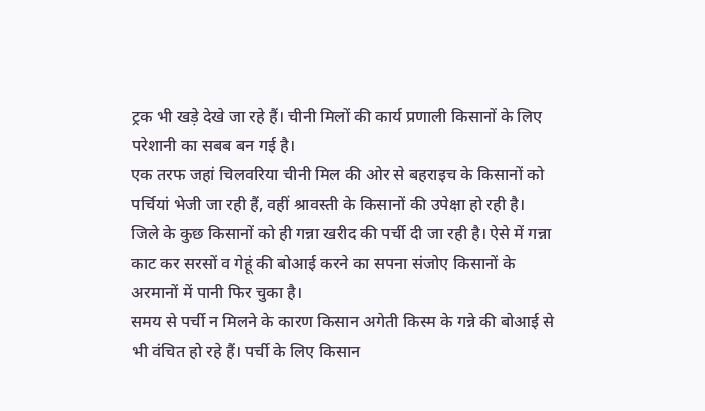ट्रक भी खड़े देखे जा रहे हैं। चीनी मिलों की कार्य प्रणाली किसानों के लिए परेशानी का सबब बन गई है।
एक तरफ जहां चिलवरिया चीनी मिल की ओर से बहराइच के किसानों को पर्चियां भेजी जा रही हैं, वहीं श्रावस्ती के किसानों की उपेक्षा हो रही है।
जिले के कुछ किसानों को ही गन्ना खरीद की पर्ची दी जा रही है। ऐसे में गन्ना काट कर सरसों व गेहूं की बोआई करने का सपना संजोए किसानों के अरमानों में पानी फिर चुका है।
समय से पर्ची न मिलने के कारण किसान अगेती किस्म के गन्ने की बोआई से भी वंचित हो रहे हैं। पर्ची के लिए किसान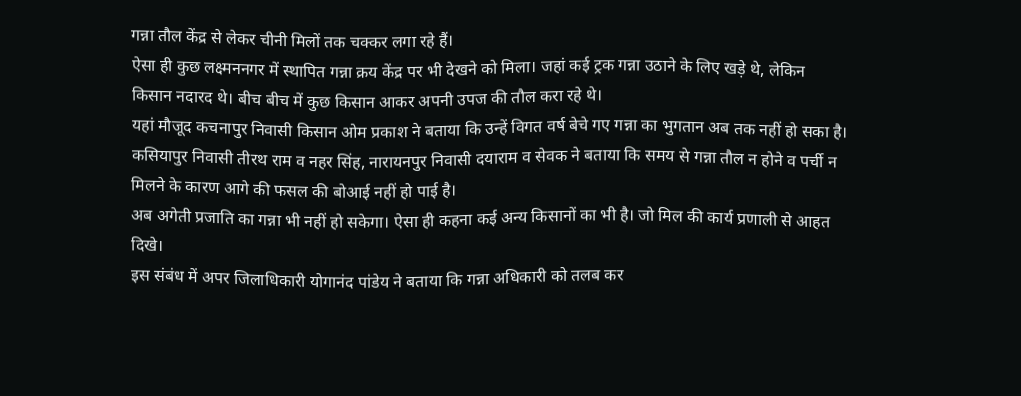गन्ना तौल केंद्र से लेकर चीनी मिलों तक चक्कर लगा रहे हैं।
ऐसा ही कुछ लक्ष्मननगर में स्थापित गन्ना क्रय केंद्र पर भी देखने को मिला। जहां कई ट्रक गन्ना उठाने के लिए खड़े थे, लेकिन किसान नदारद थे। बीच बीच में कुछ किसान आकर अपनी उपज की तौल करा रहे थे।
यहां मौजूद कचनापुर निवासी किसान ओम प्रकाश ने बताया कि उन्हें विगत वर्ष बेचे गए गन्ना का भुगतान अब तक नहीं हो सका है।
कसियापुर निवासी तीरथ राम व नहर सिंह, नारायनपुर निवासी दयाराम व सेवक ने बताया कि समय से गन्ना तौल न होने व पर्ची न मिलने के कारण आगे की फसल की बोआई नहीं हो पाई है।
अब अगेती प्रजाति का गन्ना भी नहीं हो सकेगा। ऐसा ही कहना कई अन्य किसानों का भी है। जो मिल की कार्य प्रणाली से आहत दिखे।
इस संबंध में अपर जिलाधिकारी योगानंद पांडेय ने बताया कि गन्ना अधिकारी को तलब कर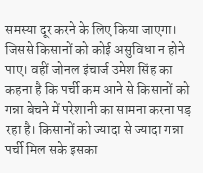समस्या दूर करने के लिए किया जाएगा।
जिससे किसानों को कोई असुविधा न होने पाए। वहीं जोनल इंचार्ज उमेश सिंह का कहना है कि पर्ची कम आने से किसानों को गन्ना बेचने में परेशानी का सामना करना पड़ रहा है। किसानों को ज्यादा से ज्यादा गन्ना पर्ची मिल सके इसका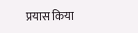प्रयास किया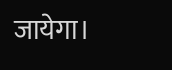जायेगा।